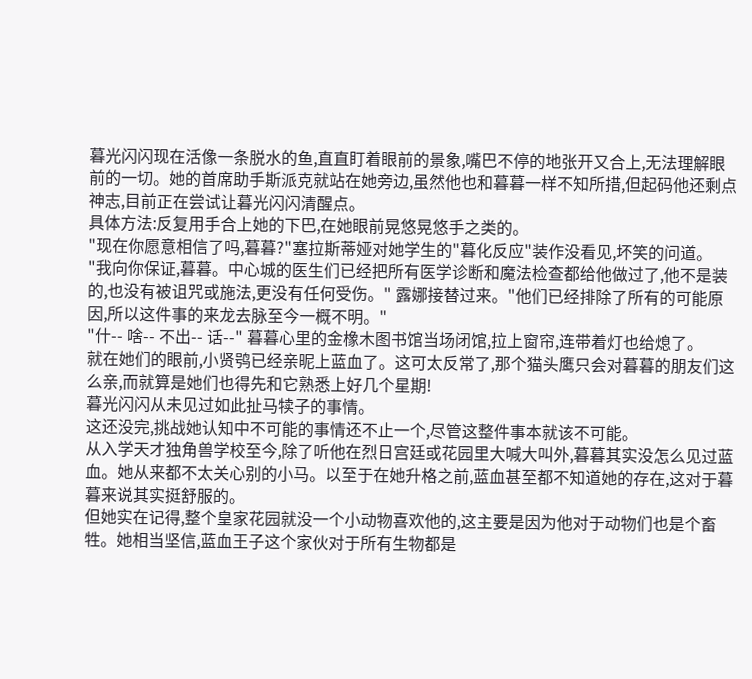暮光闪闪现在活像一条脱水的鱼,直直盯着眼前的景象,嘴巴不停的地张开又合上,无法理解眼前的一切。她的首席助手斯派克就站在她旁边,虽然他也和暮暮一样不知所措,但起码他还剩点神志,目前正在尝试让暮光闪闪清醒点。
具体方法:反复用手合上她的下巴,在她眼前晃悠晃悠手之类的。
"现在你愿意相信了吗,暮暮?"塞拉斯蒂娅对她学生的"暮化反应"装作没看见,坏笑的问道。
"我向你保证,暮暮。中心城的医生们已经把所有医学诊断和魔法检查都给他做过了,他不是装的,也没有被诅咒或施法,更没有任何受伤。" 露娜接替过来。"他们已经排除了所有的可能原因,所以这件事的来龙去脉至今一概不明。"
"什-- 啥-- 不出-- 话--" 暮暮心里的金橡木图书馆当场闭馆,拉上窗帘,连带着灯也给熄了。
就在她们的眼前,小贤鸮已经亲昵上蓝血了。这可太反常了,那个猫头鹰只会对暮暮的朋友们这么亲,而就算是她们也得先和它熟悉上好几个星期!
暮光闪闪从未见过如此扯马犊子的事情。
这还没完,挑战她认知中不可能的事情还不止一个,尽管这整件事本就该不可能。
从入学天才独角兽学校至今,除了听他在烈日宫廷或花园里大喊大叫外,暮暮其实没怎么见过蓝血。她从来都不太关心别的小马。以至于在她升格之前,蓝血甚至都不知道她的存在,这对于暮暮来说其实挺舒服的。
但她实在记得,整个皇家花园就没一个小动物喜欢他的,这主要是因为他对于动物们也是个畜牲。她相当坚信,蓝血王子这个家伙对于所有生物都是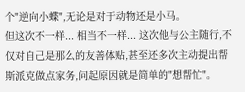个"逆向小蝶",无论是对于动物还是小马。
但这次不一样... 相当不一样... 这次他与公主随行,不仅对自己是那么的友善体贴,甚至还多次主动提出帮斯派克做点家务,问起原因就是简单的"想帮忙"。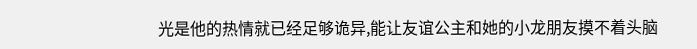光是他的热情就已经足够诡异,能让友谊公主和她的小龙朋友摸不着头脑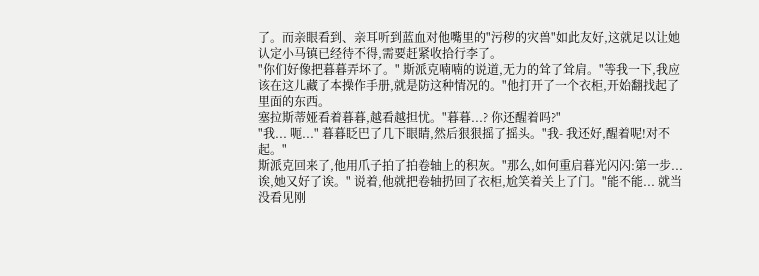了。而亲眼看到、亲耳听到蓝血对他嘴里的"污秽的灾兽"如此友好,这就足以让她认定小马镇已经待不得,需要赶紧收拾行李了。
"你们好像把暮暮弄坏了。" 斯派克喃喃的说道,无力的耸了耸肩。"等我一下,我应该在这儿藏了本操作手册,就是防这种情况的。"他打开了一个衣柜,开始翻找起了里面的东西。
塞拉斯蒂娅看着暮暮,越看越担忧。"暮暮...? 你还醒着吗?"
"我... 呃..." 暮暮眨巴了几下眼睛,然后狠狠摇了摇头。"我- 我还好,醒着呢!对不起。"
斯派克回来了,他用爪子拍了拍卷轴上的积灰。"那么,如何重启暮光闪闪:第一步... 诶,她又好了诶。" 说着,他就把卷轴扔回了衣柜,尬笑着关上了门。"能不能... 就当没看见刚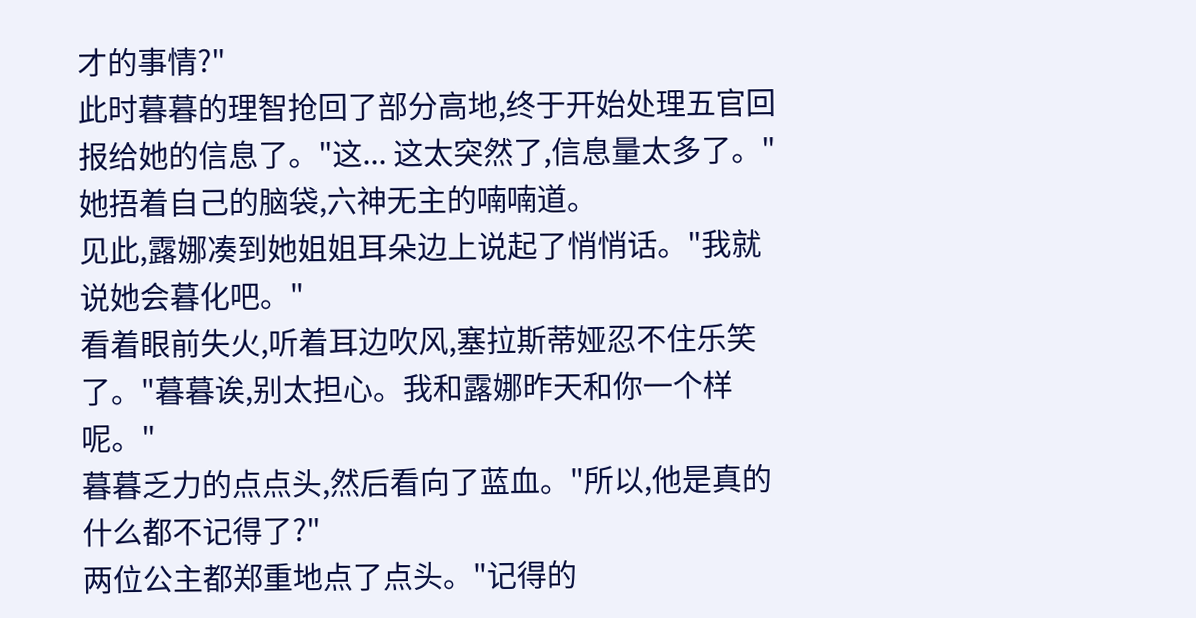才的事情?"
此时暮暮的理智抢回了部分高地,终于开始处理五官回报给她的信息了。"这... 这太突然了,信息量太多了。" 她捂着自己的脑袋,六神无主的喃喃道。
见此,露娜凑到她姐姐耳朵边上说起了悄悄话。"我就说她会暮化吧。"
看着眼前失火,听着耳边吹风,塞拉斯蒂娅忍不住乐笑了。"暮暮诶,别太担心。我和露娜昨天和你一个样呢。"
暮暮乏力的点点头,然后看向了蓝血。"所以,他是真的什么都不记得了?"
两位公主都郑重地点了点头。"记得的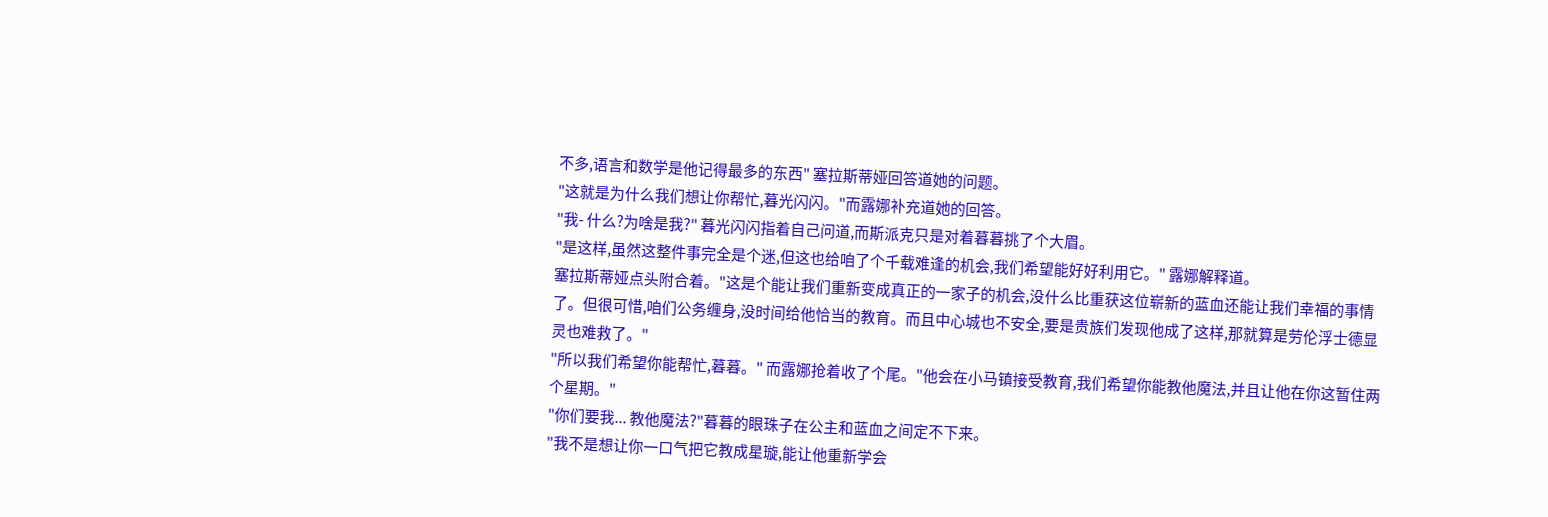不多,语言和数学是他记得最多的东西" 塞拉斯蒂娅回答道她的问题。
"这就是为什么我们想让你帮忙,暮光闪闪。"而露娜补充道她的回答。
"我- 什么?为啥是我?" 暮光闪闪指着自己问道,而斯派克只是对着暮暮挑了个大眉。
"是这样,虽然这整件事完全是个迷,但这也给咱了个千载难逢的机会,我们希望能好好利用它。" 露娜解释道。
塞拉斯蒂娅点头附合着。"这是个能让我们重新变成真正的一家子的机会,没什么比重获这位崭新的蓝血还能让我们幸福的事情了。但很可惜,咱们公务缠身,没时间给他恰当的教育。而且中心城也不安全,要是贵族们发现他成了这样,那就算是劳伦浮士德显灵也难救了。"
"所以我们希望你能帮忙,暮暮。" 而露娜抢着收了个尾。"他会在小马镇接受教育,我们希望你能教他魔法,并且让他在你这暂住两个星期。"
"你们要我... 教他魔法?"暮暮的眼珠子在公主和蓝血之间定不下来。
"我不是想让你一口气把它教成星璇,能让他重新学会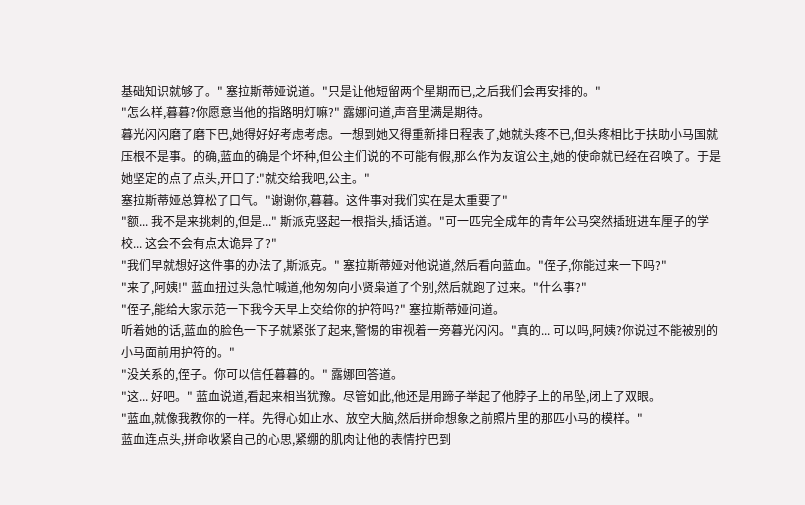基础知识就够了。" 塞拉斯蒂娅说道。"只是让他短留两个星期而已,之后我们会再安排的。"
"怎么样,暮暮?你愿意当他的指路明灯嘛?" 露娜问道,声音里满是期待。
暮光闪闪磨了磨下巴,她得好好考虑考虑。一想到她又得重新排日程表了,她就头疼不已,但头疼相比于扶助小马国就压根不是事。的确,蓝血的确是个坏种,但公主们说的不可能有假,那么作为友谊公主,她的使命就已经在召唤了。于是她坚定的点了点头,开口了:"就交给我吧,公主。"
塞拉斯蒂娅总算松了口气。"谢谢你,暮暮。这件事对我们实在是太重要了"
"额... 我不是来挑刺的,但是..." 斯派克竖起一根指头,插话道。"可一匹完全成年的青年公马突然插班进车厘子的学校... 这会不会有点太诡异了?"
"我们早就想好这件事的办法了,斯派克。" 塞拉斯蒂娅对他说道,然后看向蓝血。"侄子,你能过来一下吗?"
"来了,阿姨!" 蓝血扭过头急忙喊道,他匆匆向小贤枭道了个别,然后就跑了过来。"什么事?"
"侄子,能给大家示范一下我今天早上交给你的护符吗?" 塞拉斯蒂娅问道。
听着她的话,蓝血的脸色一下子就紧张了起来,警惕的审视着一旁暮光闪闪。"真的... 可以吗,阿姨?你说过不能被别的小马面前用护符的。"
"没关系的,侄子。你可以信任暮暮的。" 露娜回答道。
"这... 好吧。" 蓝血说道,看起来相当犹豫。尽管如此,他还是用蹄子举起了他脖子上的吊坠,闭上了双眼。
"蓝血,就像我教你的一样。先得心如止水、放空大脑,然后拼命想象之前照片里的那匹小马的模样。"
蓝血连点头,拼命收紧自己的心思,紧绷的肌肉让他的表情拧巴到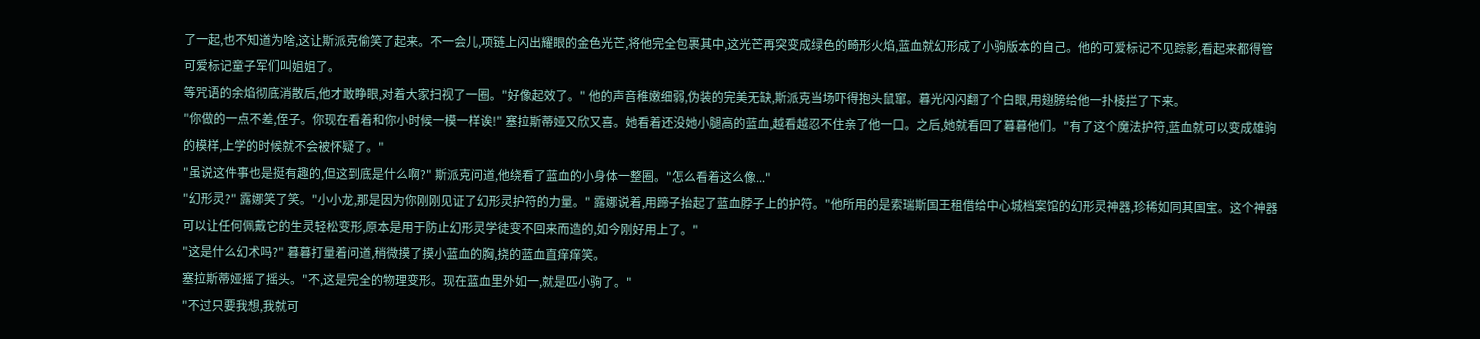了一起,也不知道为啥,这让斯派克偷笑了起来。不一会儿,项链上闪出耀眼的金色光芒,将他完全包裹其中,这光芒再突变成绿色的畸形火焰,蓝血就幻形成了小驹版本的自己。他的可爱标记不见踪影,看起来都得管可爱标记童子军们叫姐姐了。
等咒语的余焰彻底消散后,他才敢睁眼,对着大家扫视了一圈。"好像起效了。" 他的声音稚嫩细弱,伪装的完美无缺,斯派克当场吓得抱头鼠窜。暮光闪闪翻了个白眼,用翅膀给他一扑棱拦了下来。
"你做的一点不差,侄子。你现在看着和你小时候一模一样诶!" 塞拉斯蒂娅又欣又喜。她看着还没她小腿高的蓝血,越看越忍不住亲了他一口。之后,她就看回了暮暮他们。"有了这个魔法护符,蓝血就可以变成雄驹的模样,上学的时候就不会被怀疑了。"
"虽说这件事也是挺有趣的,但这到底是什么啊?" 斯派克问道,他绕看了蓝血的小身体一整圈。"怎么看着这么像..."
"幻形灵?" 露娜笑了笑。"小小龙,那是因为你刚刚见证了幻形灵护符的力量。" 露娜说着,用蹄子抬起了蓝血脖子上的护符。"他所用的是索瑞斯国王租借给中心城档案馆的幻形灵神器,珍稀如同其国宝。这个神器可以让任何佩戴它的生灵轻松变形,原本是用于防止幻形灵学徒变不回来而造的,如今刚好用上了。"
"这是什么幻术吗?" 暮暮打量着问道,稍微摸了摸小蓝血的胸,挠的蓝血直痒痒笑。
塞拉斯蒂娅摇了摇头。"不,这是完全的物理变形。现在蓝血里外如一,就是匹小驹了。"
"不过只要我想,我就可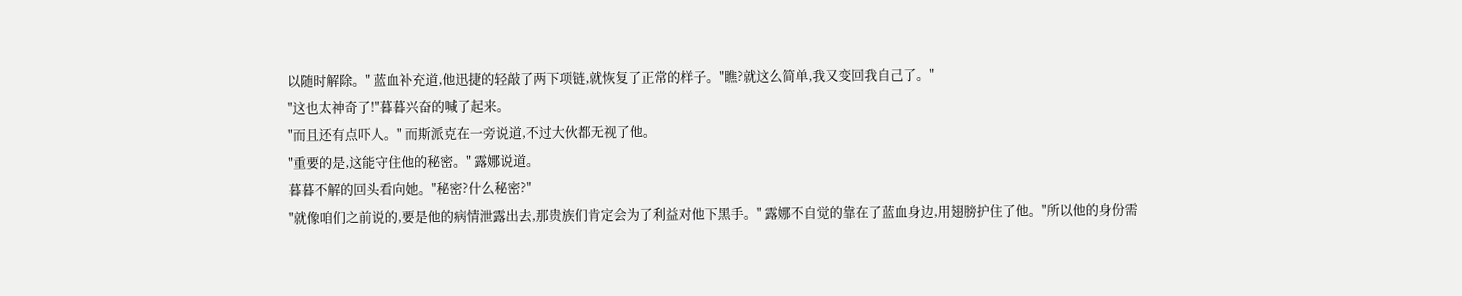以随时解除。" 蓝血补充道,他迅捷的轻敲了两下项链,就恢复了正常的样子。"瞧?就这么简单,我又变回我自己了。"
"这也太神奇了!"暮暮兴奋的喊了起来。
"而且还有点吓人。" 而斯派克在一旁说道,不过大伙都无视了他。
"重要的是,这能守住他的秘密。" 露娜说道。
暮暮不解的回头看向她。"秘密?什么秘密?"
"就像咱们之前说的,要是他的病情泄露出去,那贵族们肯定会为了利益对他下黑手。" 露娜不自觉的靠在了蓝血身边,用翅膀护住了他。"所以他的身份需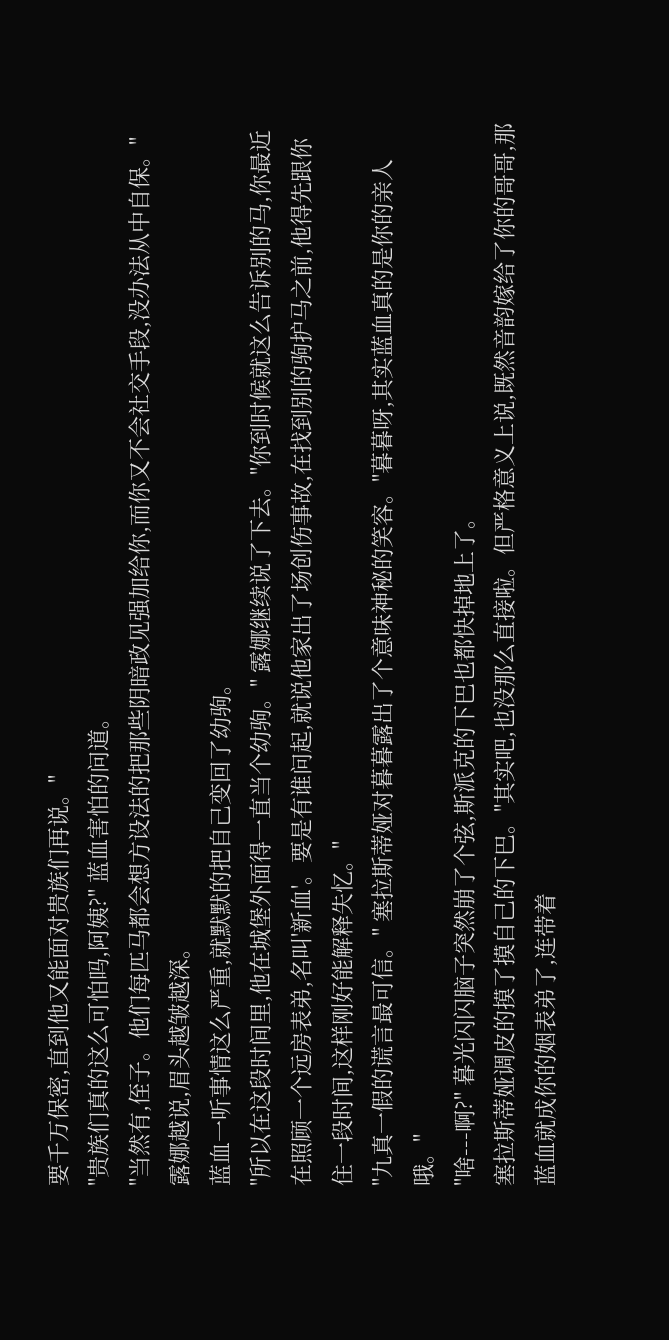要千万保密,直到他又能面对贵族们再说。"
"贵族们真的这么可怕吗,阿姨?" 蓝血害怕的问道。
"当然有,侄子。他们每匹马都会想方设法的把那些阴暗政见强加给你,而你又不会社交手段,没办法从中自保。" 露娜越说,眉头越皱越深。
蓝血一听事情这么严重,就默默的把自己变回了幼驹。
"所以在这段时间里,他在城堡外面得一直当个幼驹。" 露娜继续说了下去。"你到时候就这么告诉别的马,你最近在照顾一个远房表弟,名叫'新血'。要是有谁问起,就说他家出了场创伤事故,在找到别的驹护马之前,他得先跟你住一段时间,这样刚好能解释失忆。"
"九真一假的谎言最可信。" 塞拉斯蒂娅对暮暮露出了个意味神秘的笑容。"暮暮呀,其实蓝血真的是你的亲人哦。"
"啥---啊?" 暮光闪闪脑子突然崩了个弦,斯派克的下巴也都快掉地上了。
塞拉斯蒂娅调皮的摸了摸自己的下巴。"其实吧,也没那么直接啦。但严格意义上说,既然音韵嫁给了你的哥哥,那蓝血就成你的姻表弟了,连带着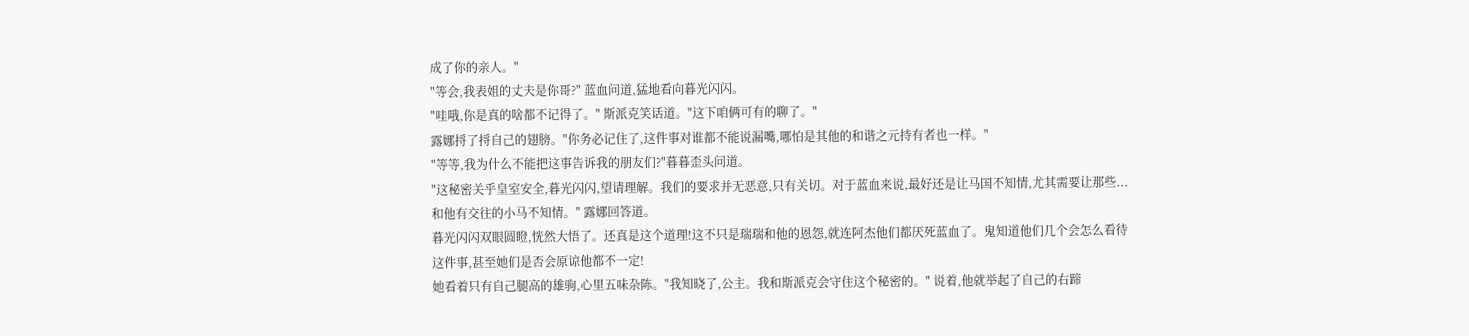成了你的亲人。"
"等会,我表姐的丈夫是你哥?" 蓝血问道,猛地看向暮光闪闪。
"哇哦,你是真的啥都不记得了。" 斯派克笑话道。"这下咱俩可有的聊了。"
露娜捋了捋自己的翅膀。"你务必记住了,这件事对谁都不能说漏嘴,哪怕是其他的和谐之元持有者也一样。"
"等等,我为什么不能把这事告诉我的朋友们?"暮暮歪头问道。
"这秘密关乎皇室安全,暮光闪闪,望请理解。我们的要求并无恶意,只有关切。对于蓝血来说,最好还是让马国不知情,尤其需要让那些... 和他有交往的小马不知情。" 露娜回答道。
暮光闪闪双眼圆瞪,恍然大悟了。还真是这个道理!这不只是瑞瑞和他的恩怨,就连阿杰他们都厌死蓝血了。鬼知道他们几个会怎么看待这件事,甚至她们是否会原谅他都不一定!
她看着只有自己腿高的雄驹,心里五味杂陈。"我知晓了,公主。我和斯派克会守住这个秘密的。" 说着,他就举起了自己的右蹄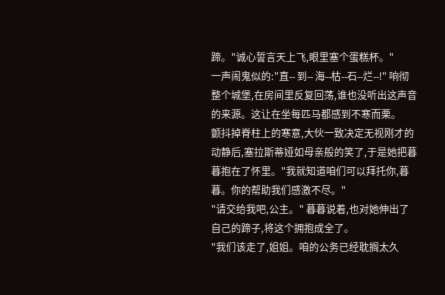蹄。"诚心誓言天上飞,眼里塞个蛋糕杯。"
一声闹鬼似的:"直-- 到-- 海--枯--石--烂--!" 响彻整个城堡,在房间里反复回荡,谁也没听出这声音的来源。这让在坐每匹马都感到不寒而栗。
颤抖掉脊柱上的寒意,大伙一致决定无视刚才的动静后,塞拉斯蒂娅如母亲般的笑了,于是她把暮暮抱在了怀里。"我就知道咱们可以拜托你,暮暮。你的帮助我们感激不尽。"
"请交给我吧,公主。" 暮暮说着,也对她伸出了自己的蹄子,将这个拥抱成全了。
"我们该走了,姐姐。咱的公务已经耽搁太久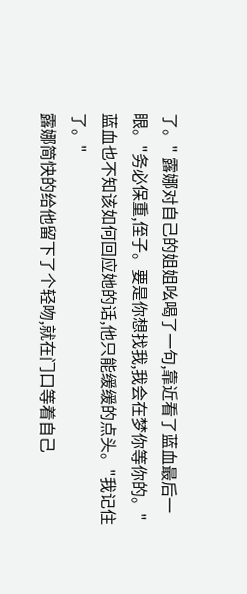了。" 露娜对自己的姐姐吆喝了一句,靠近看了蓝血最后一眼。"务必保重,侄子。要是你想找我,我会在梦你等你的。"
蓝血也不知该如何回应她的话,他只能缓缓的点头。"我记住了。"
露娜简快的给他留下了个轻吻,就在门口等着自己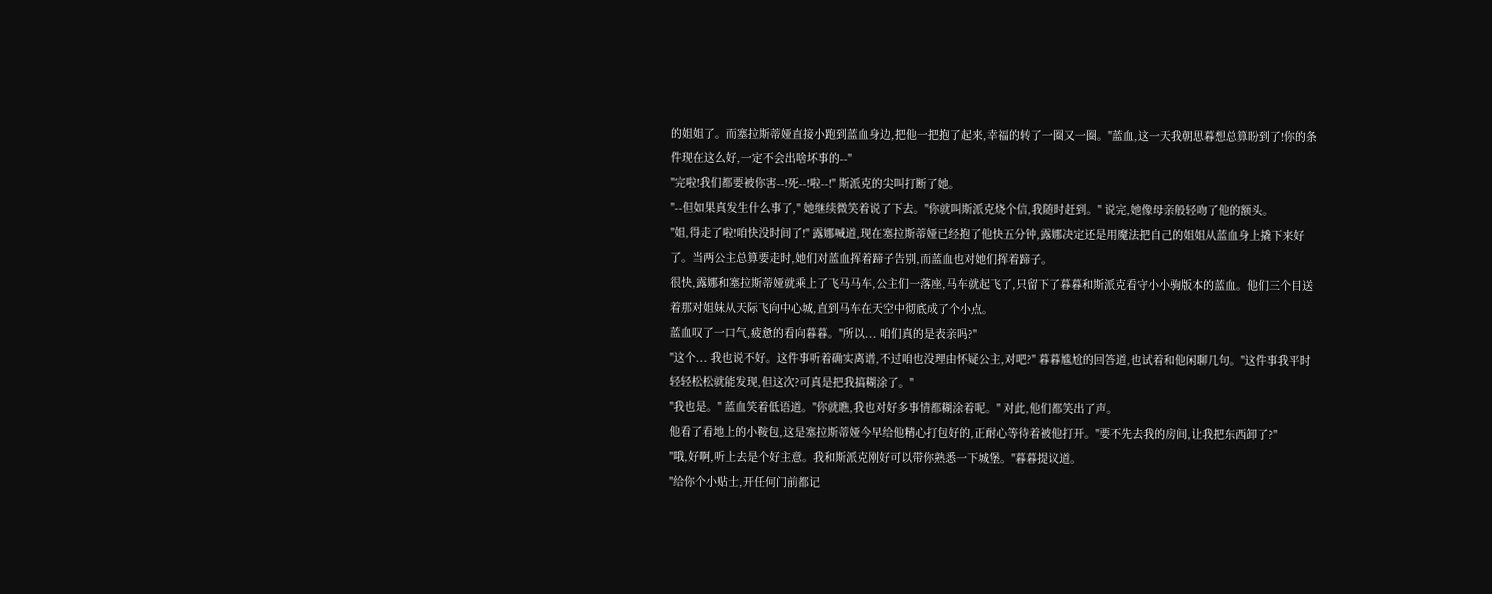的姐姐了。而塞拉斯蒂娅直接小跑到蓝血身边,把他一把抱了起来,幸福的转了一圈又一圈。"蓝血,这一天我朝思暮想总算盼到了!你的条件现在这么好,一定不会出啥坏事的--"
"完啦!我们都要被你害--!死--!啦--!" 斯派克的尖叫打断了她。
"--但如果真发生什么事了," 她继续微笑着说了下去。"你就叫斯派克烧个信,我随时赶到。" 说完,她像母亲般轻吻了他的额头。
"姐,得走了啦!咱快没时间了!" 露娜喊道,现在塞拉斯蒂娅已经抱了他快五分钟,露娜决定还是用魔法把自己的姐姐从蓝血身上撬下来好了。当两公主总算要走时,她们对蓝血挥着蹄子告别,而蓝血也对她们挥着蹄子。
很快,露娜和塞拉斯蒂娅就乘上了飞马马车,公主们一落座,马车就起飞了,只留下了暮暮和斯派克看守小小驹版本的蓝血。他们三个目送着那对姐妹从天际飞向中心城,直到马车在天空中彻底成了个小点。
蓝血叹了一口气,疲惫的看向暮暮。"所以... 咱们真的是表亲吗?"
"这个... 我也说不好。这件事听着确实离谱,不过咱也没理由怀疑公主,对吧?" 暮暮尴尬的回答道,也试着和他闲聊几句。"这件事我平时轻轻松松就能发现,但这次?可真是把我搞糊涂了。"
"我也是。" 蓝血笑着低语道。"你就瞧,我也对好多事情都糊涂着呢。" 对此,他们都笑出了声。
他看了看地上的小鞍包,这是塞拉斯蒂娅今早给他精心打包好的,正耐心等待着被他打开。"要不先去我的房间,让我把东西卸了?"
"哦,好啊,听上去是个好主意。我和斯派克刚好可以带你熟悉一下城堡。"暮暮提议道。
"给你个小贴士,开任何门前都记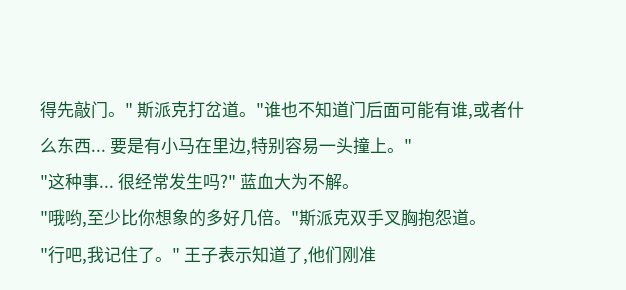得先敲门。" 斯派克打岔道。"谁也不知道门后面可能有谁,或者什么东西... 要是有小马在里边,特别容易一头撞上。"
"这种事... 很经常发生吗?" 蓝血大为不解。
"哦哟,至少比你想象的多好几倍。"斯派克双手叉胸抱怨道。
"行吧,我记住了。" 王子表示知道了,他们刚准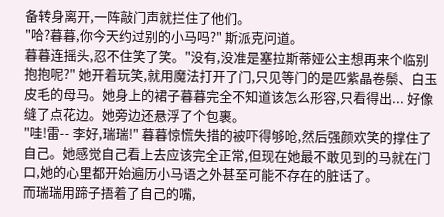备转身离开,一阵敲门声就拦住了他们。
"哈?暮暮,你今天约过别的小马吗?" 斯派克问道。
暮暮连摇头,忍不住笑了笑。"没有,没准是塞拉斯蒂娅公主想再来个临别抱抱呢?" 她开着玩笑,就用魔法打开了门,只见等门的是匹紫晶卷鬃、白玉皮毛的母马。她身上的裙子暮暮完全不知道该怎么形容,只看得出... 好像缝了点花边。她旁边还悬浮了个包裹。
"哇!雷-- 李好,瑞瑞!" 暮暮惊慌失措的被吓得够呛,然后强颜欢笑的撑住了自己。她感觉自己看上去应该完全正常,但现在她最不敢见到的马就在门口,她的心里都开始遍历小马语之外甚至可能不存在的脏话了。
而瑞瑞用蹄子捂着了自己的嘴,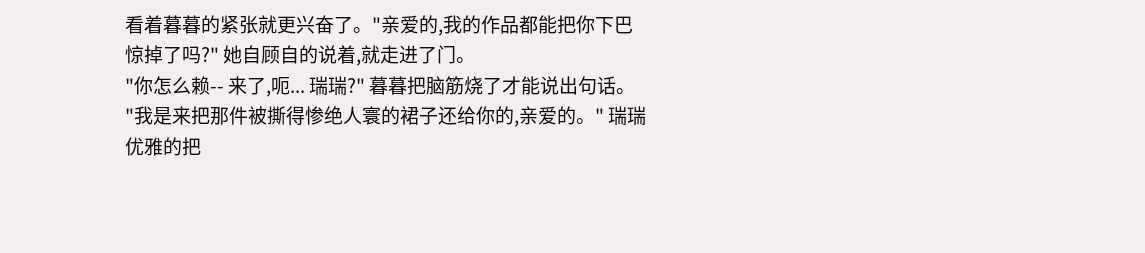看着暮暮的紧张就更兴奋了。"亲爱的,我的作品都能把你下巴惊掉了吗?" 她自顾自的说着,就走进了门。
"你怎么赖-- 来了,呃... 瑞瑞?" 暮暮把脑筋烧了才能说出句话。
"我是来把那件被撕得惨绝人寰的裙子还给你的,亲爱的。" 瑞瑞优雅的把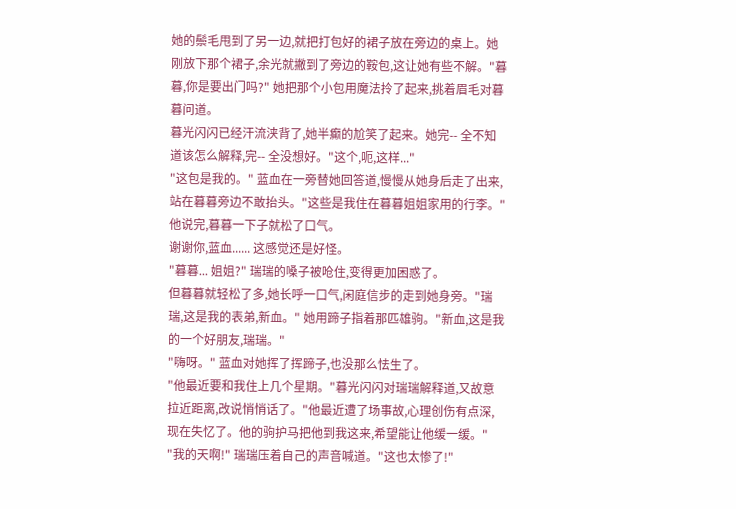她的鬃毛甩到了另一边,就把打包好的裙子放在旁边的桌上。她刚放下那个裙子,余光就撇到了旁边的鞍包,这让她有些不解。"暮暮,你是要出门吗?" 她把那个小包用魔法拎了起来,挑着眉毛对暮暮问道。
暮光闪闪已经汗流浃背了,她半癫的尬笑了起来。她完-- 全不知道该怎么解释,完-- 全没想好。"这个,呃,这样..."
"这包是我的。" 蓝血在一旁替她回答道,慢慢从她身后走了出来,站在暮暮旁边不敢抬头。"这些是我住在暮暮姐姐家用的行李。" 他说完,暮暮一下子就松了口气。
谢谢你,蓝血...... 这感觉还是好怪。
"暮暮... 姐姐?" 瑞瑞的嗓子被呛住,变得更加困惑了。
但暮暮就轻松了多,她长呼一口气,闲庭信步的走到她身旁。"瑞瑞,这是我的表弟,新血。" 她用蹄子指着那匹雄驹。"新血,这是我的一个好朋友,瑞瑞。"
"嗨呀。" 蓝血对她挥了挥蹄子,也没那么怯生了。
"他最近要和我住上几个星期。"暮光闪闪对瑞瑞解释道,又故意拉近距离,改说悄悄话了。"他最近遭了场事故,心理创伤有点深,现在失忆了。他的驹护马把他到我这来,希望能让他缓一缓。"
"我的天啊!" 瑞瑞压着自己的声音喊道。"这也太惨了!"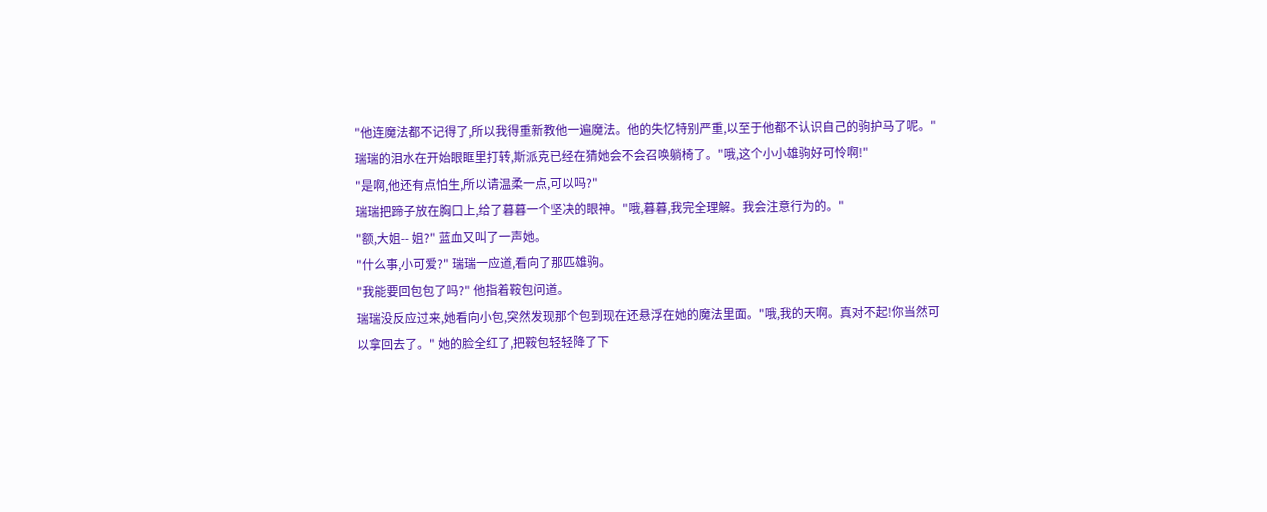"他连魔法都不记得了,所以我得重新教他一遍魔法。他的失忆特别严重,以至于他都不认识自己的驹护马了呢。"
瑞瑞的泪水在开始眼眶里打转,斯派克已经在猜她会不会召唤躺椅了。"哦,这个小小雄驹好可怜啊!"
"是啊,他还有点怕生,所以请温柔一点,可以吗?"
瑞瑞把蹄子放在胸口上,给了暮暮一个坚决的眼神。"哦,暮暮,我完全理解。我会注意行为的。"
"额,大姐-- 姐?" 蓝血又叫了一声她。
"什么事,小可爱?" 瑞瑞一应道,看向了那匹雄驹。
"我能要回包包了吗?" 他指着鞍包问道。
瑞瑞没反应过来,她看向小包,突然发现那个包到现在还悬浮在她的魔法里面。"哦,我的天啊。真对不起!你当然可以拿回去了。" 她的脸全红了,把鞍包轻轻降了下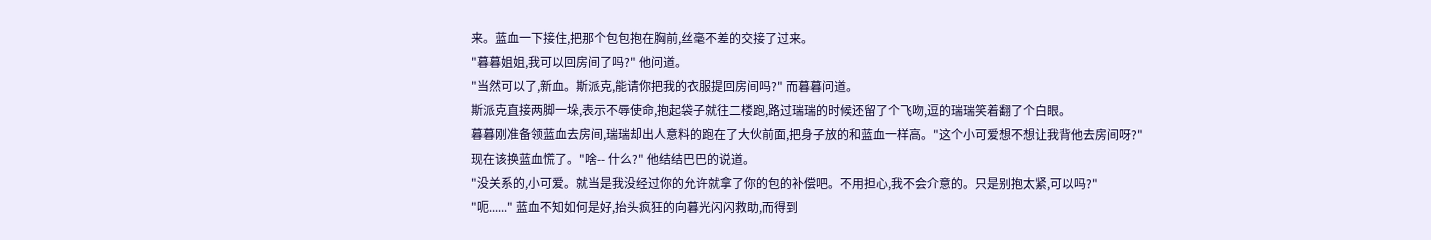来。蓝血一下接住,把那个包包抱在胸前,丝毫不差的交接了过来。
"暮暮姐姐,我可以回房间了吗?" 他问道。
"当然可以了,新血。斯派克,能请你把我的衣服提回房间吗?" 而暮暮问道。
斯派克直接两脚一垛,表示不辱使命,抱起袋子就往二楼跑,路过瑞瑞的时候还留了个飞吻,逗的瑞瑞笑着翻了个白眼。
暮暮刚准备领蓝血去房间,瑞瑞却出人意料的跑在了大伙前面,把身子放的和蓝血一样高。"这个小可爱想不想让我背他去房间呀?"
现在该换蓝血慌了。"啥-- 什么?" 他结结巴巴的说道。
"没关系的,小可爱。就当是我没经过你的允许就拿了你的包的补偿吧。不用担心,我不会介意的。只是别抱太紧,可以吗?"
"呃......" 蓝血不知如何是好,抬头疯狂的向暮光闪闪救助,而得到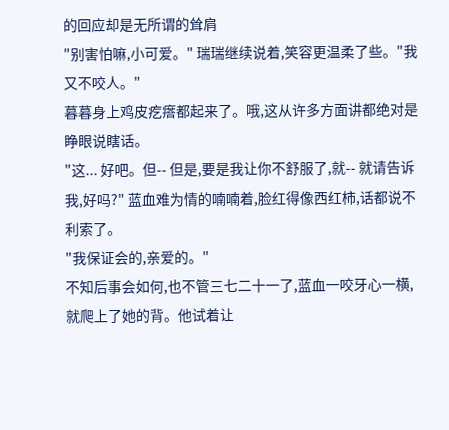的回应却是无所谓的耸肩
"别害怕嘛,小可爱。" 瑞瑞继续说着,笑容更温柔了些。"我又不咬人。"
暮暮身上鸡皮疙瘩都起来了。哦,这从许多方面讲都绝对是睁眼说瞎话。
"这... 好吧。但-- 但是,要是我让你不舒服了,就-- 就请告诉我,好吗?" 蓝血难为情的喃喃着,脸红得像西红柿,话都说不利索了。
"我保证会的,亲爱的。"
不知后事会如何,也不管三七二十一了,蓝血一咬牙心一横,就爬上了她的背。他试着让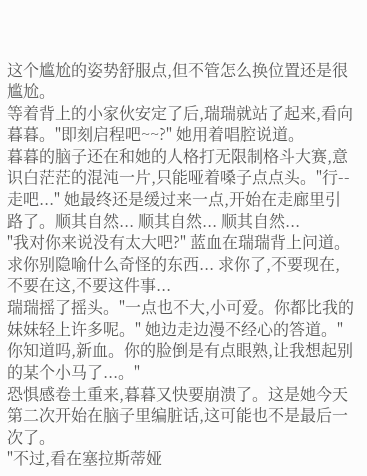这个尴尬的姿势舒服点,但不管怎么换位置还是很尴尬。
等着背上的小家伙安定了后,瑞瑞就站了起来,看向暮暮。"即刻启程吧~~?" 她用着唱腔说道。
暮暮的脑子还在和她的人格打无限制格斗大赛,意识白茫茫的混沌一片,只能哑着嗓子点点头。"行-- 走吧..." 她最终还是缓过来一点,开始在走廊里引路了。顺其自然... 顺其自然... 顺其自然...
"我对你来说没有太大吧?" 蓝血在瑞瑞背上问道。
求你别隐喻什么奇怪的东西... 求你了,不要现在,不要在这,不要这件事...
瑞瑞摇了摇头。"一点也不大,小可爱。你都比我的妹妹轻上许多呢。" 她边走边漫不经心的答道。"你知道吗,新血。你的脸倒是有点眼熟,让我想起别的某个小马了...。"
恐惧感卷土重来,暮暮又快要崩溃了。这是她今天第二次开始在脑子里编脏话,这可能也不是最后一次了。
"不过,看在塞拉斯蒂娅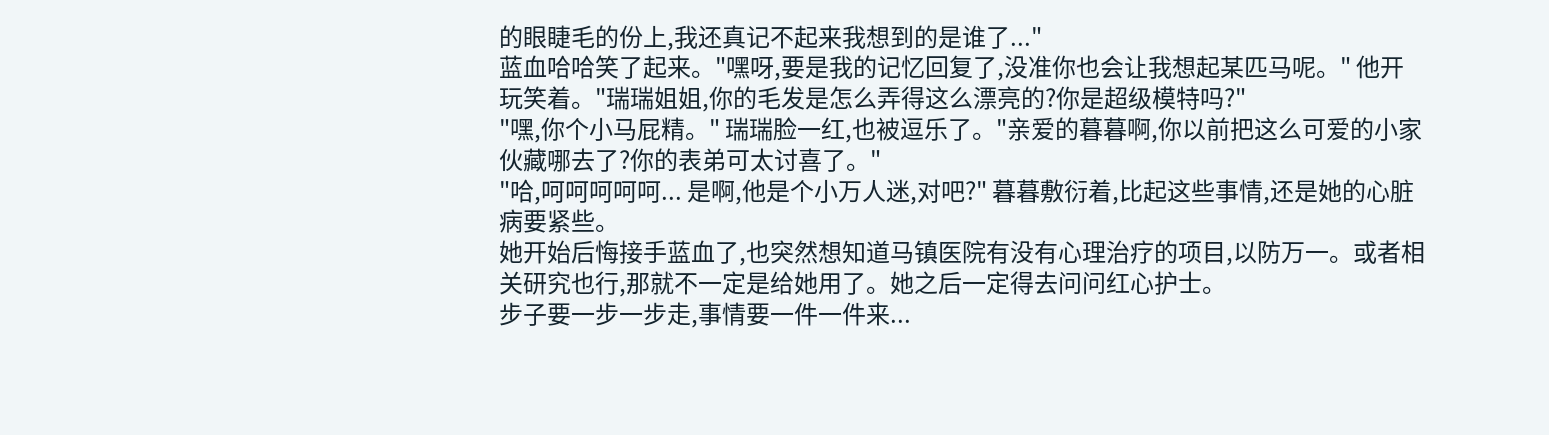的眼睫毛的份上,我还真记不起来我想到的是谁了..."
蓝血哈哈笑了起来。"嘿呀,要是我的记忆回复了,没准你也会让我想起某匹马呢。" 他开玩笑着。"瑞瑞姐姐,你的毛发是怎么弄得这么漂亮的?你是超级模特吗?"
"嘿,你个小马屁精。" 瑞瑞脸一红,也被逗乐了。"亲爱的暮暮啊,你以前把这么可爱的小家伙藏哪去了?你的表弟可太讨喜了。"
"哈,呵呵呵呵呵... 是啊,他是个小万人迷,对吧?" 暮暮敷衍着,比起这些事情,还是她的心脏病要紧些。
她开始后悔接手蓝血了,也突然想知道马镇医院有没有心理治疗的项目,以防万一。或者相关研究也行,那就不一定是给她用了。她之后一定得去问问红心护士。
步子要一步一步走,事情要一件一件来...